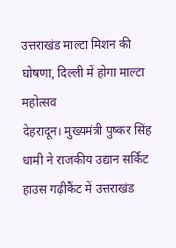उत्तराखंड माल्टा मिशन की घोषणा, दिल्ली में होगा माल्टा महोत्सव
देहरादून। मुख्यमंत्री पुष्कर सिंह धामी ने राजकीय उद्यान सर्किट हाउस गढ़ीकैंट में उत्तराखंड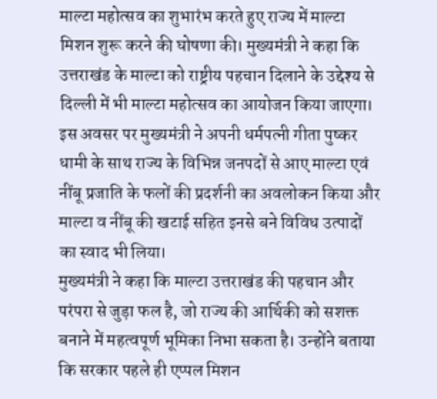माल्टा महोत्सव का शुभारंभ करते हुए राज्य में माल्टा मिशन शुरू करने की घोषणा की। मुख्यमंत्री ने कहा कि उत्तराखंड के माल्टा को राष्ट्रीय पहचान दिलाने के उद्देश्य से दिल्ली में भी माल्टा महोत्सव का आयोजन किया जाएगा।
इस अवसर पर मुख्यमंत्री ने अपनी धर्मपत्नी गीता पुष्कर धामी के साथ राज्य के विभिन्न जनपदों से आए माल्टा एवं नींबू प्रजाति के फलों की प्रदर्शनी का अवलोकन किया और माल्टा व नींबू की खटाई सहित इनसे बने विविध उत्पादों का स्वाद भी लिया।
मुख्यमंत्री ने कहा कि माल्टा उत्तराखंड की पहचान और परंपरा से जुड़ा फल है, जो राज्य की आर्थिकी को सशक्त बनाने में महत्वपूर्ण भूमिका निभा सकता है। उन्होंने बताया कि सरकार पहले ही एप्पल मिशन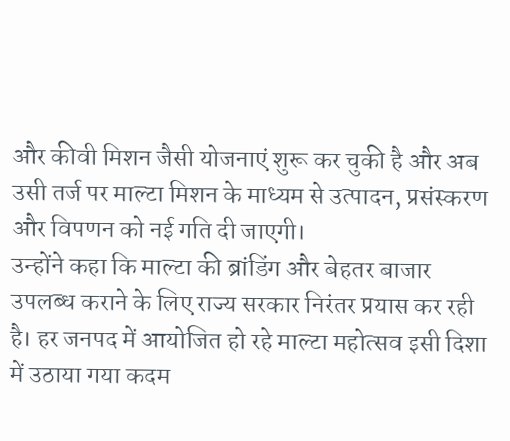और कीवी मिशन जैसी योजनाएं शुरू कर चुकी है और अब उसी तर्ज पर माल्टा मिशन के माध्यम से उत्पादन, प्रसंस्करण और विपणन को नई गति दी जाएगी।
उन्होंने कहा कि माल्टा की ब्रांडिंग और बेहतर बाजार उपलब्ध कराने के लिए राज्य सरकार निरंतर प्रयास कर रही है। हर जनपद में आयोजित हो रहे माल्टा महोत्सव इसी दिशा में उठाया गया कदम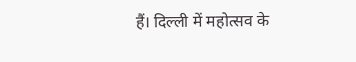हैं। दिल्ली में महोत्सव के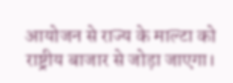आयोजन से राज्य के माल्टा को राष्ट्रीय बाजार से जोड़ा जाएगा।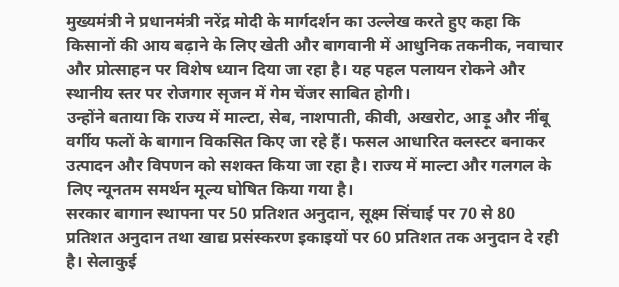मुख्यमंत्री ने प्रधानमंत्री नरेंद्र मोदी के मार्गदर्शन का उल्लेख करते हुए कहा कि किसानों की आय बढ़ाने के लिए खेती और बागवानी में आधुनिक तकनीक, नवाचार और प्रोत्साहन पर विशेष ध्यान दिया जा रहा है। यह पहल पलायन रोकने और स्थानीय स्तर पर रोजगार सृजन में गेम चेंजर साबित होगी।
उन्होंने बताया कि राज्य में माल्टा, सेब, नाशपाती, कीवी, अखरोट, आड़ू और नींबू वर्गीय फलों के बागान विकसित किए जा रहे हैं। फसल आधारित क्लस्टर बनाकर उत्पादन और विपणन को सशक्त किया जा रहा है। राज्य में माल्टा और गलगल के लिए न्यूनतम समर्थन मूल्य घोषित किया गया है।
सरकार बागान स्थापना पर 50 प्रतिशत अनुदान, सूक्ष्म सिंचाई पर 70 से 80 प्रतिशत अनुदान तथा खाद्य प्रसंस्करण इकाइयों पर 60 प्रतिशत तक अनुदान दे रही है। सेलाकुई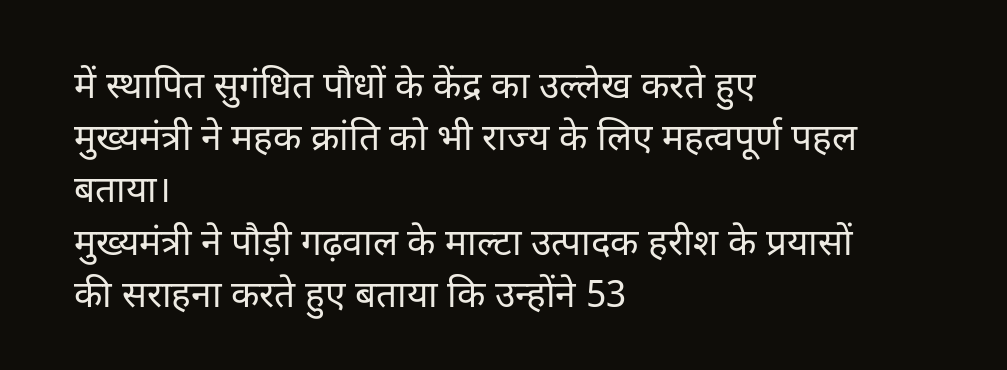में स्थापित सुगंधित पौधों के केंद्र का उल्लेख करते हुए मुख्यमंत्री ने महक क्रांति को भी राज्य के लिए महत्वपूर्ण पहल बताया।
मुख्यमंत्री ने पौड़ी गढ़वाल के माल्टा उत्पादक हरीश के प्रयासों की सराहना करते हुए बताया कि उन्होंने 53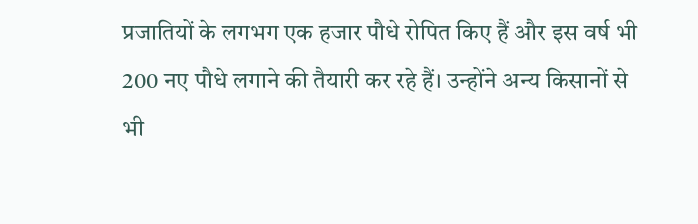प्रजातियों के लगभग एक हजार पौधे रोपित किए हैं और इस वर्ष भी 200 नए पौधे लगाने की तैयारी कर रहे हैं। उन्होंने अन्य किसानों से भी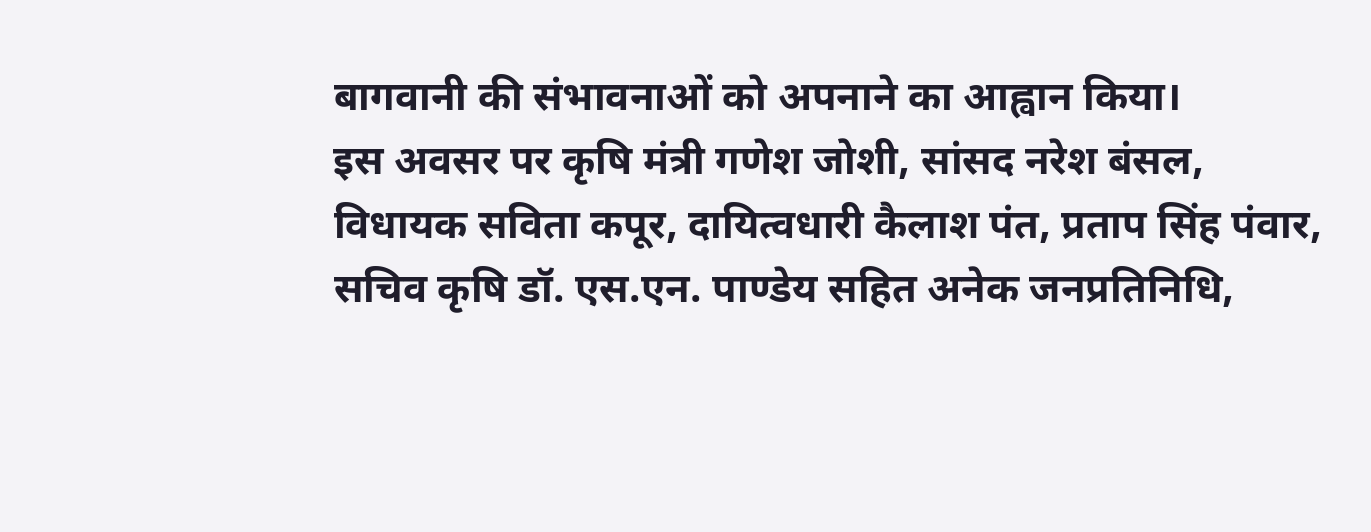बागवानी की संभावनाओं को अपनाने का आह्वान किया।
इस अवसर पर कृषि मंत्री गणेश जोशी, सांसद नरेश बंसल, विधायक सविता कपूर, दायित्वधारी कैलाश पंत, प्रताप सिंह पंवार, सचिव कृषि डॉ. एस.एन. पाण्डेय सहित अनेक जनप्रतिनिधि,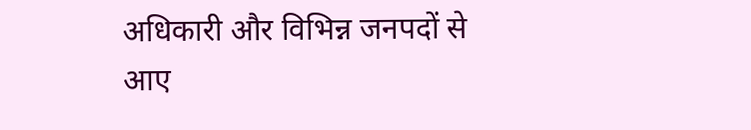अधिकारी और विभिन्न जनपदों से आए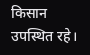किसान उपस्थित रहे।